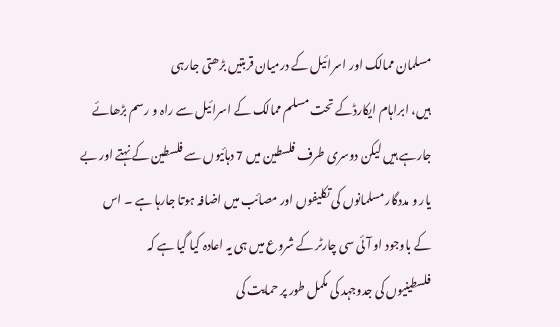مسلمان ممالک اور اسرائیل کے درمیان قربتیں بڑھتی جارہی
ہیں، ابراہام ایکارڈکے تحت مسلم ممالک کے اسرائیل سے راہ و رسم بڑھائے
جارہے ہیں لیکن دوسری طرف فلسطین میں 7 دہائیوں سے فلسطین کے نہتے اور بے
یار و مددگار مسلمانوں کی تکلیفوں اور مصائب میں اضافہ ہوتا جارہا ہے ۔ اس
کے باوجود او آئی سی چارٹر کے شروع میں ہی یہ اعادہ کیا گیا ہے کہ
فلسطینیوں کی جدوجہد کی مکمل طور پر حمایت کی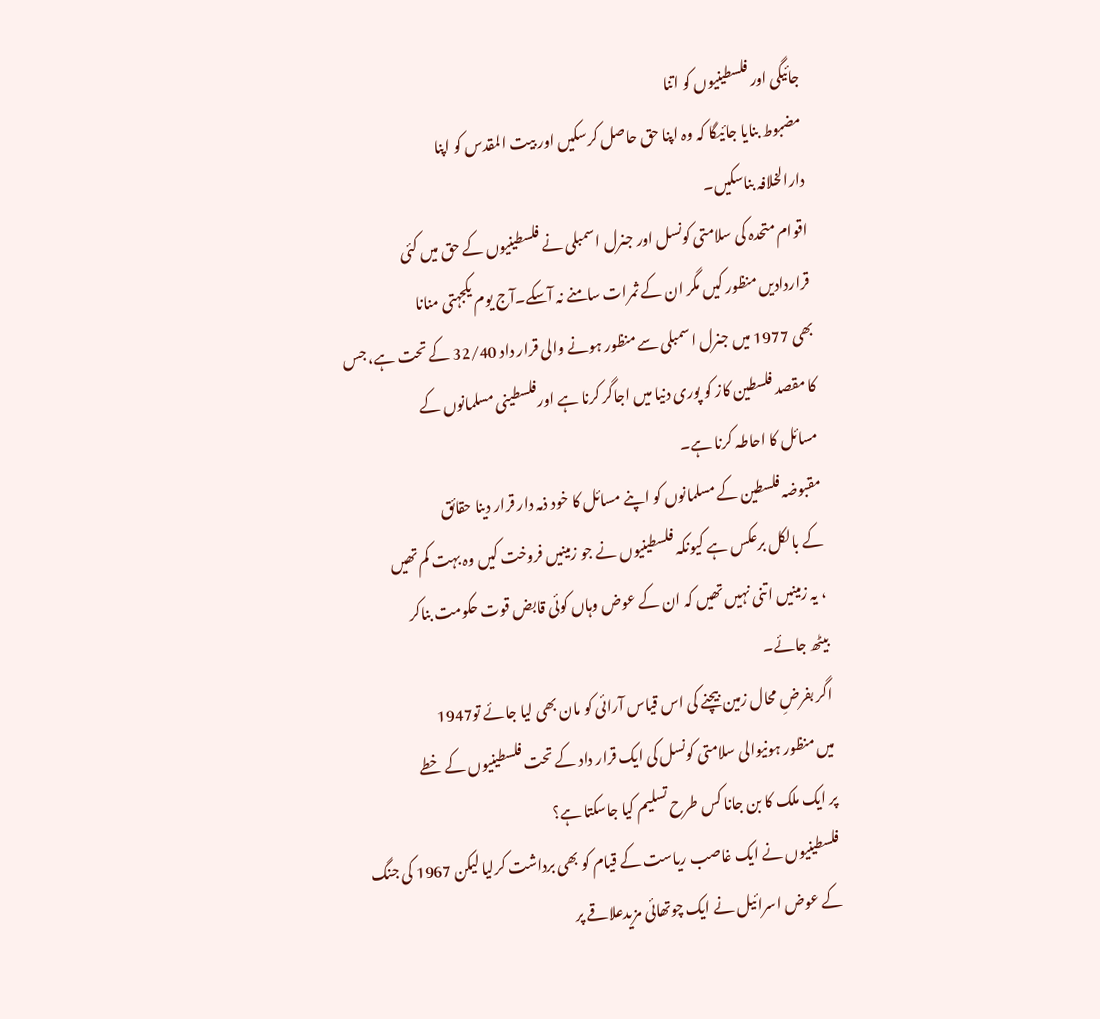جائیگی اور فلسطینیوں کو اتنا
مضبوط بنایا جائیگا کہ وہ اپنا حق حاصل کرسکیں اور بیت المقدس کو اپنا
دارالخلافہ بناسکیں۔
اقوام متحدہ کی سلامتی کونسل اور جنرل اسمبلی نے فلسطینیوں کے حق میں کئی
قراردادیں منظور کیں مگر ان کے ثمرات سامنے نہ آسکے۔آج یوم یکجہتی منانا
بھی 1977 میں جنرل اسمبلی سے منظور ہونے والی قرار داد 32/40 کے تحت ہے، جس
کا مقصد فلسطین کاز کو پوری دنیا میں اجاگر کرنا ہے اورفلسطینی مسلمانوں کے
مسائل کا احاطہ کرنا ہے۔
مقبوضہ فلسطین کے مسلمانوں کو اپنے مسائل کا خود ذمہ دار قرار دینا حقائق
کے بالکل برعکس ہے کیونکہ فلسطینیوں نے جو زمینیں فروخت کیں وہ بہت کم تھیں
، یہ زمینیں اتنی نہیں تھیں کہ ان کے عوض وہاں کوئی قابض قوت حکومت بناکر
بیٹھ جائے۔
اگر بفرضِ محال زمین بیچنے کی اس قیاس آرائی کو مان بھی لیا جائے تو1947
میں منظور ہونیوالی سلامتی کونسل کی ایک قرار داد کے تحت فلسطینیوں کے خطے
پر ایک ملک کا بن جانا کس طرح تسلیم کیا جاسکتا ہے؟
فلسطینیوں نے ایک غاصب ریاست کے قیام کو بھی برداشت کرلیا لیکن 1967 کی جنگ
کے عوض اسرائیل نے ایک چوتھائی مزیدعلاقے پر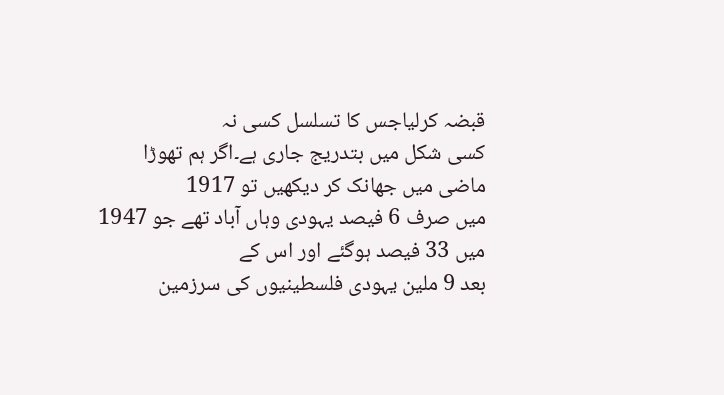قبضہ کرلیاجس کا تسلسل کسی نہ
کسی شکل میں بتدریج جاری ہے۔اگر ہم تھوڑا ماضی میں جھانک کر دیکھیں تو 1917
میں صرف 6 فیصد یہودی وہاں آباد تھے جو 1947 میں 33 فیصد ہوگئے اور اس کے
بعد 9 ملین یہودی فلسطینیوں کی سرزمین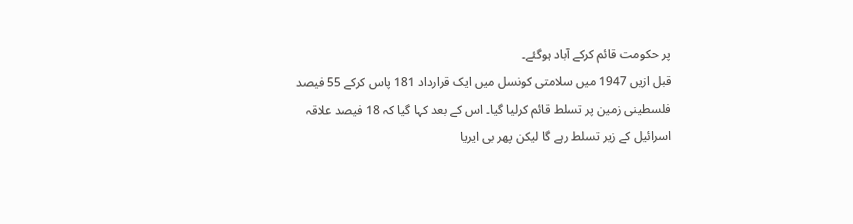پر حکومت قائم کرکے آباد ہوگئے۔
قبل ازیں 1947 میں سلامتی کونسل میں ایک قرارداد 181 پاس کرکے 55 فیصد
فلسطینی زمین پر تسلط قائم کرلیا گیا۔ اس کے بعد کہا گیا کہ 18 فیصد علاقہ
اسرائیل کے زیر تسلط رہے گا لیکن پھر بی ایریا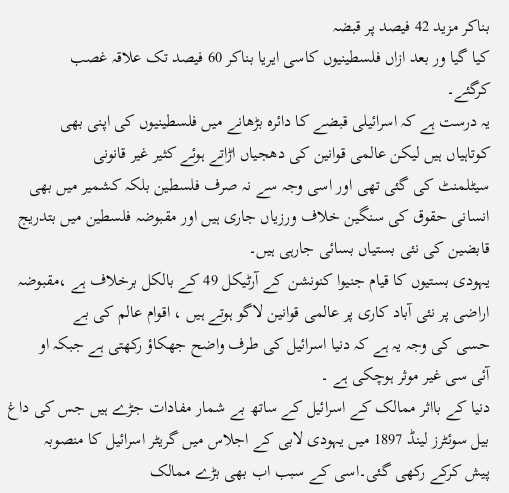بناکر مزید 42 فیصد پر قبضہ
کیا گیا ور بعد ازاں فلسطینیوں کاسی ایریا بناکر 60 فیصد تک علاقہ غصب
کرگئے۔
یہ درست ہے کہ اسرائیلی قبضے کا دائرہ بڑھانے میں فلسطینیوں کی اپنی بھی
کوتاہیاں ہیں لیکن عالمی قوانین کی دھجیاں اڑاتے ہوئے کثیر غیر قانونی
سیٹلمنٹ کی گئی تھی اور اسی وجہ سے نہ صرف فلسطین بلکہ کشمیر میں بھی
انسانی حقوق کی سنگین خلاف ورزیاں جاری ہیں اور مقبوضہ فلسطین میں بتدریج
قابضین کی نئی بستیاں بسائی جارہی ہیں۔
یہودی بستیوں کا قیام جنیوا کنونشن کے آرٹیکل 49 کے بالکل برخلاف ہے ،مقبوضہ
اراضی پر نئی آباد کاری پر عالمی قوانین لاگو ہوتے ہیں ، اقوام عالم کی بے
حسی کی وجہ یہ ہے کہ دنیا اسرائیل کی طرف واضح جھکاؤ رکھتی ہے جبکہ او
آئی سی غیر موثر ہوچکی ہے ۔
دنیا کے بااثر ممالک کے اسرائیل کے ساتھ بے شمار مفادات جڑے ہیں جس کی داغ
بیل سوئٹرز لینڈ 1897 میں یہودی لابی کے اجلاس میں گریٹر اسرائیل کا منصوبہ
پیش کرکے رکھی گئی۔اسی کے سبب اب بھی بڑے ممالک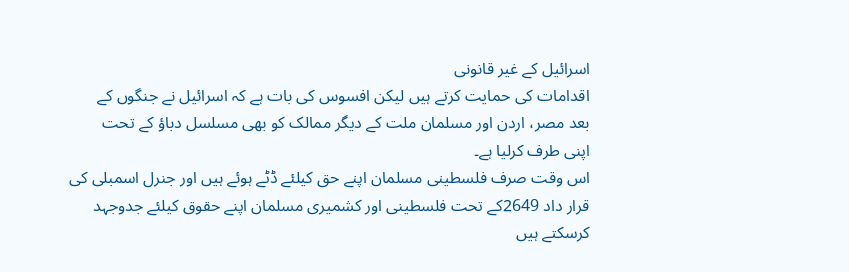اسرائیل کے غیر قانونی
اقدامات کی حمایت کرتے ہیں لیکن افسوس کی بات ہے کہ اسرائیل نے جنگوں کے
بعد مصر، اردن اور مسلمان ملت کے دیگر ممالک کو بھی مسلسل دباؤ کے تحت
اپنی طرف کرلیا ہے۔
اس وقت صرف فلسطینی مسلمان اپنے حق کیلئے ڈٹے ہوئے ہیں اور جنرل اسمبلی کی
قرار داد 2649کے تحت فلسطینی اور کشمیری مسلمان اپنے حقوق کیلئے جدوجہد
کرسکتے ہیں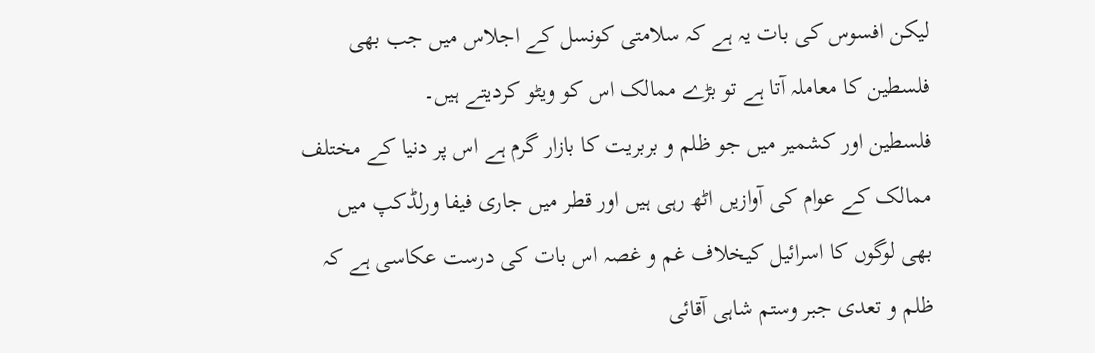لیکن افسوس کی بات یہ ہے کہ سلامتی کونسل کے اجلاس میں جب بھی
فلسطین کا معاملہ آتا ہے تو بڑے ممالک اس کو ویٹو کردیتے ہیں۔
فلسطین اور کشمیر میں جو ظلم و بربریت کا بازار گرم ہے اس پر دنیا کے مختلف
ممالک کے عوام کی آوازیں اٹھ رہی ہیں اور قطر میں جاری فیفا ورلڈکپ میں
بھی لوگوں کا اسرائیل کیخلاف غم و غصہ اس بات کی درست عکاسی ہے کہ
ظلم و تعدی جبر وستم شاہی آقائی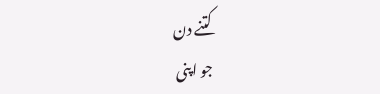کتنے دن
جو اپنی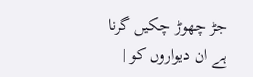جڑ چھوڑ چکیں گرنا ہے ان دیواروں کو |